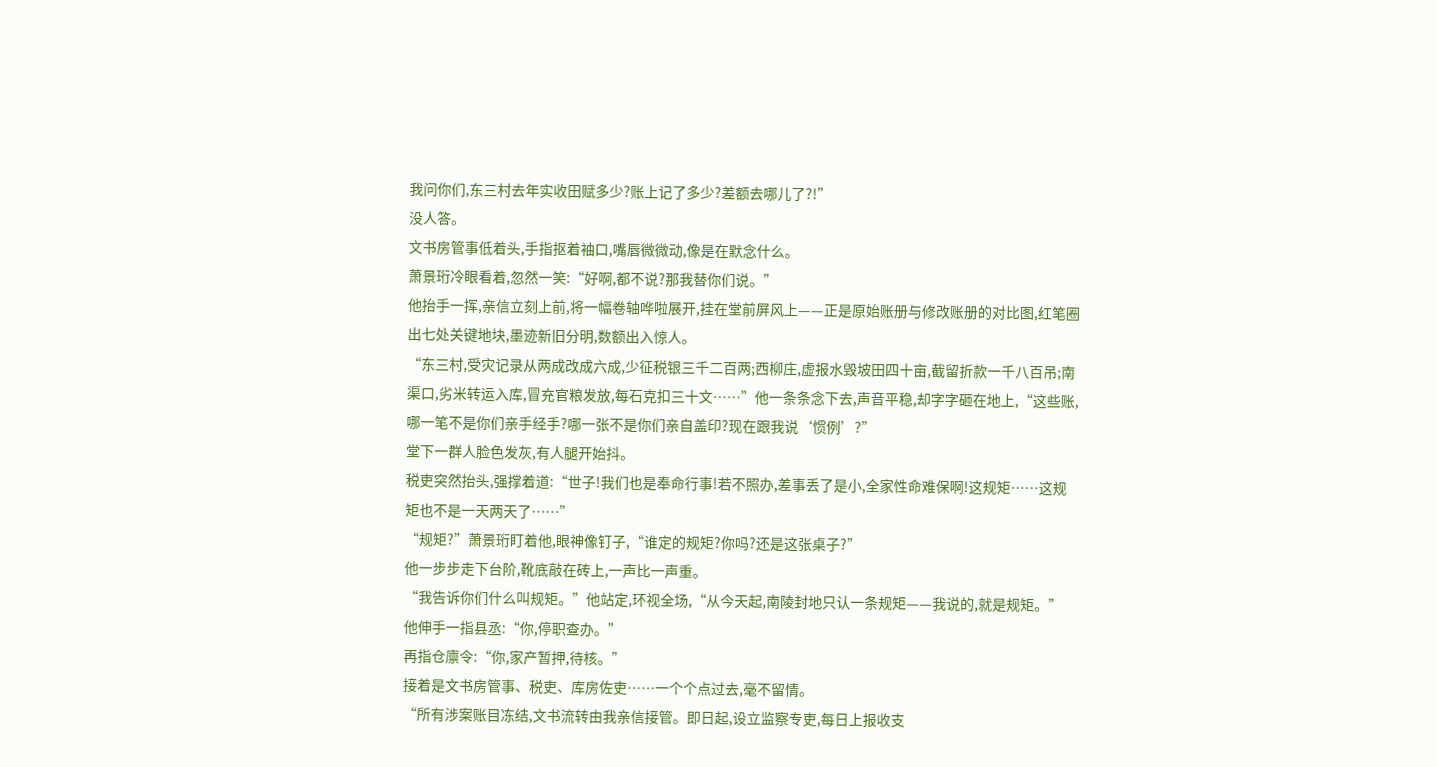我问你们,东三村去年实收田赋多少?账上记了多少?差额去哪儿了?!”
没人答。
文书房管事低着头,手指抠着袖口,嘴唇微微动,像是在默念什么。
萧景珩冷眼看着,忽然一笑:“好啊,都不说?那我替你们说。”
他抬手一挥,亲信立刻上前,将一幅卷轴哗啦展开,挂在堂前屏风上——正是原始账册与修改账册的对比图,红笔圈出七处关键地块,墨迹新旧分明,数额出入惊人。
“东三村,受灾记录从两成改成六成,少征税银三千二百两;西柳庄,虚报水毁坡田四十亩,截留折款一千八百吊;南渠口,劣米转运入库,冒充官粮发放,每石克扣三十文……”他一条条念下去,声音平稳,却字字砸在地上,“这些账,哪一笔不是你们亲手经手?哪一张不是你们亲自盖印?现在跟我说‘惯例’?”
堂下一群人脸色发灰,有人腿开始抖。
税吏突然抬头,强撑着道:“世子!我们也是奉命行事!若不照办,差事丢了是小,全家性命难保啊!这规矩……这规矩也不是一天两天了……”
“规矩?”萧景珩盯着他,眼神像钉子,“谁定的规矩?你吗?还是这张桌子?”
他一步步走下台阶,靴底敲在砖上,一声比一声重。
“我告诉你们什么叫规矩。”他站定,环视全场,“从今天起,南陵封地只认一条规矩——我说的,就是规矩。”
他伸手一指县丞:“你,停职查办。”
再指仓廪令:“你,家产暂押,待核。”
接着是文书房管事、税吏、库房佐吏……一个个点过去,毫不留情。
“所有涉案账目冻结,文书流转由我亲信接管。即日起,设立监察专吏,每日上报收支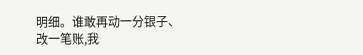明细。谁敢再动一分银子、改一笔账,我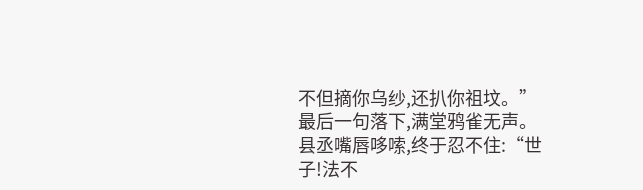不但摘你乌纱,还扒你祖坟。”
最后一句落下,满堂鸦雀无声。
县丞嘴唇哆嗦,终于忍不住:“世子!法不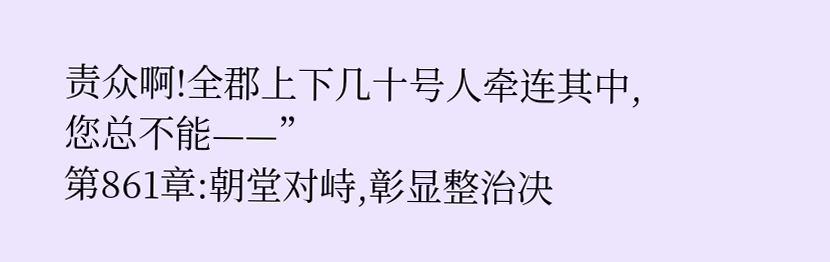责众啊!全郡上下几十号人牵连其中,您总不能——”
第861章:朝堂对峙,彰显整治决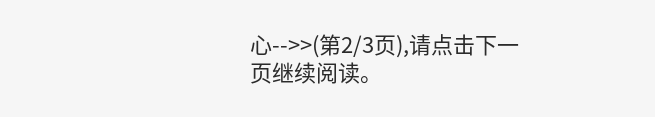心-->>(第2/3页),请点击下一页继续阅读。